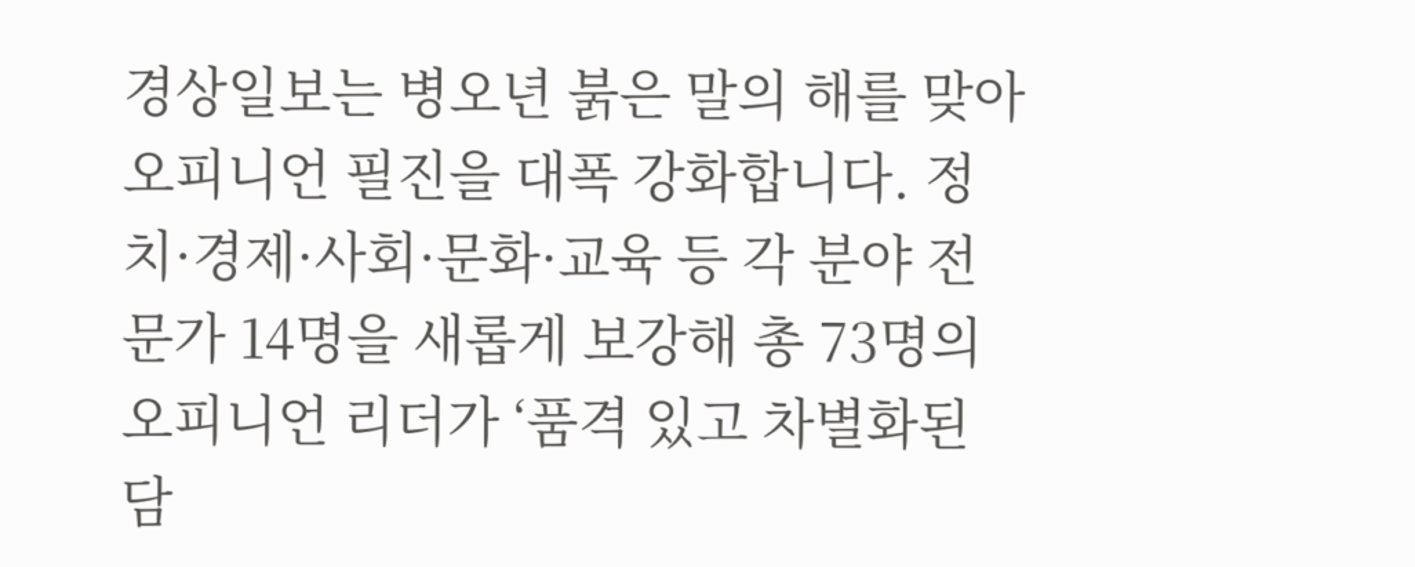경상일보는 병오년 붉은 말의 해를 맞아 오피니언 필진을 대폭 강화합니다. 정치·경제·사회·문화·교육 등 각 분야 전문가 14명을 새롭게 보강해 총 73명의 오피니언 리더가 ‘품격 있고 차별화된 담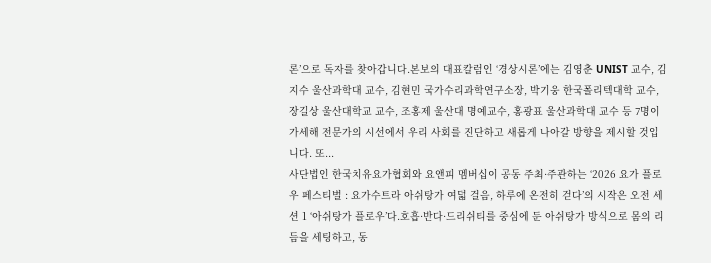론’으로 독자를 찾아갑니다.본보의 대표칼럼인 ‘경상시론’에는 김영춘 UNIST 교수, 김지수 울산과학대 교수, 김현민 국가수리과학연구소장, 박기웅 한국폴리텍대학 교수, 장길상 울산대학교 교수, 조홍제 울산대 명예교수, 홍광표 울산과학대 교수 등 7명이 가세해 전문가의 시선에서 우리 사회를 진단하고 새롭게 나아갈 방향을 제시할 것입니다. 또...
사단법인 한국치유요가협회와 요앤피 멤버십이 공동 주최·주관하는 ‘2026 요가 플로우 페스티벌 : 요가수트라 아쉬탕가 여덟 걸음, 하루에 온전히 걷다’의 시작은 오전 세션 1 ‘아쉬탕가 플로우’다.호흡·반다·드리쉬티를 중심에 둔 아쉬탕가 방식으로 몸의 리듬을 세팅하고, 동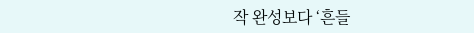작 완성보다 ‘흔들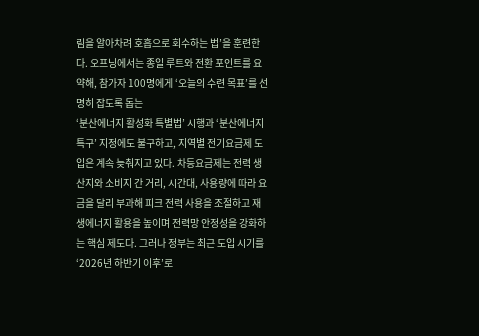림을 알아차려 호흡으로 회수하는 법’을 훈련한다. 오프닝에서는 종일 루트와 전환 포인트를 요약해, 참가자 100명에게 ‘오늘의 수련 목표’를 선명히 잡도록 돕는
‘분산에너지 활성화 특별법’ 시행과 ‘분산에너지 특구’ 지정에도 불구하고, 지역별 전기요금제 도입은 계속 늦춰지고 있다. 차등요금제는 전력 생산지와 소비지 간 거리, 시간대, 사용량에 따라 요금을 달리 부과해 피크 전력 사용을 조절하고 재생에너지 활용을 높이며 전력망 안정성을 강화하는 핵심 제도다. 그러나 정부는 최근 도입 시기를 ‘2026년 하반기 이후’로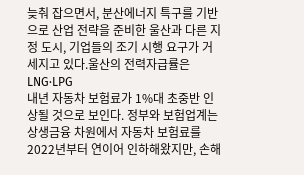늦춰 잡으면서, 분산에너지 특구를 기반으로 산업 전략을 준비한 울산과 다른 지정 도시, 기업들의 조기 시행 요구가 거세지고 있다.울산의 전력자급률은 LNG·LPG
내년 자동차 보험료가 1%대 초중반 인상될 것으로 보인다. 정부와 보험업계는 상생금융 차원에서 자동차 보험료를 2022년부터 연이어 인하해왔지만, 손해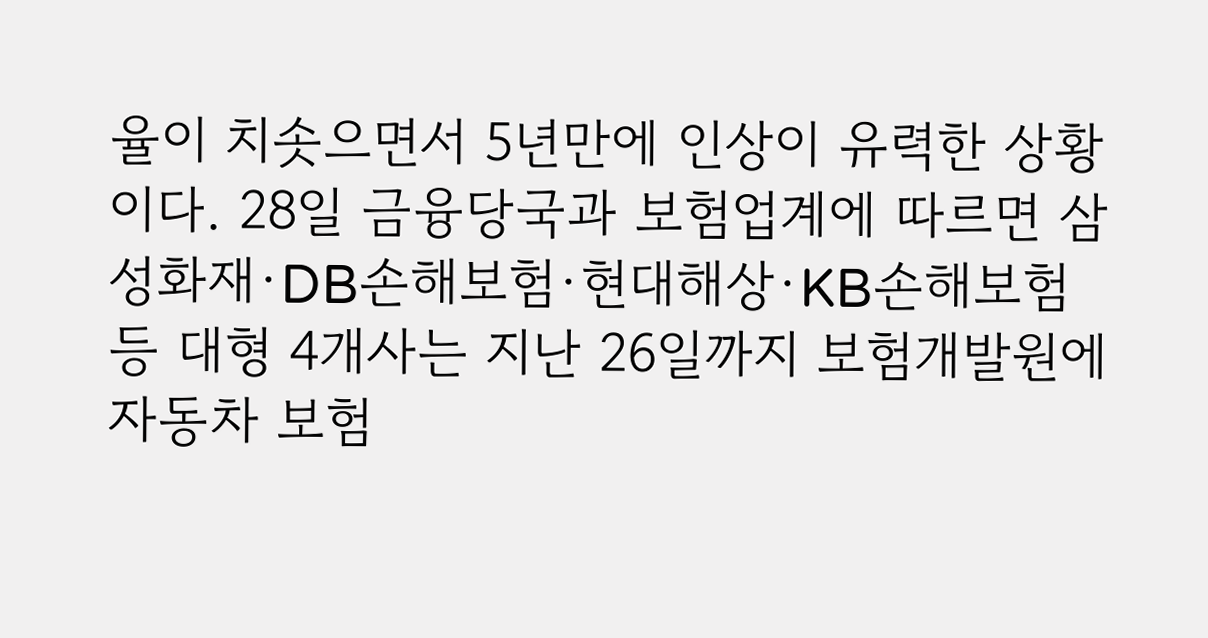율이 치솟으면서 5년만에 인상이 유력한 상황이다. 28일 금융당국과 보험업계에 따르면 삼성화재·DB손해보험·현대해상·KB손해보험 등 대형 4개사는 지난 26일까지 보험개발원에 자동차 보험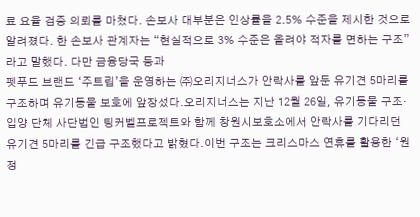료 요율 검증 의뢰를 마쳤다. 손보사 대부분은 인상률을 2.5% 수준을 제시한 것으로 알려졌다. 한 손보사 관계자는 “현실적으로 3% 수준은 올려야 적자를 면하는 구조”라고 말했다. 다만 금융당국 등과
펫푸드 브랜드 ‘주트립’을 운영하는 ㈜오리지너스가 안락사를 앞둔 유기견 5마리를 구조하며 유기동물 보호에 앞장섰다.오리지너스는 지난 12월 26일, 유기동물 구조·입양 단체 사단법인 팅커벨프로젝트와 함께 창원시보호소에서 안락사를 기다리던 유기견 5마리를 긴급 구조했다고 밝혔다.이번 구조는 크리스마스 연휴를 활용한 ‘원정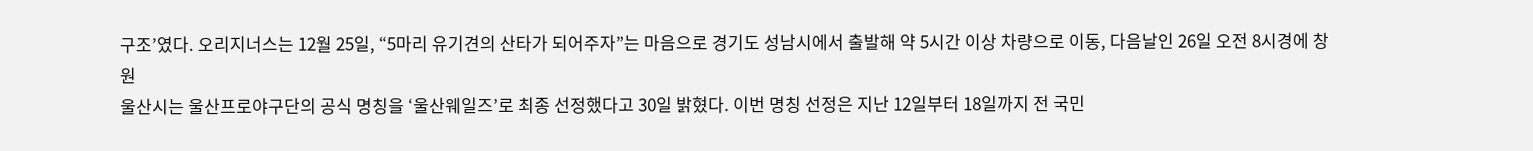구조’였다. 오리지너스는 12월 25일, “5마리 유기견의 산타가 되어주자”는 마음으로 경기도 성남시에서 출발해 약 5시간 이상 차량으로 이동, 다음날인 26일 오전 8시경에 창원
울산시는 울산프로야구단의 공식 명칭을 ‘울산웨일즈’로 최종 선정했다고 30일 밝혔다. 이번 명칭 선정은 지난 12일부터 18일까지 전 국민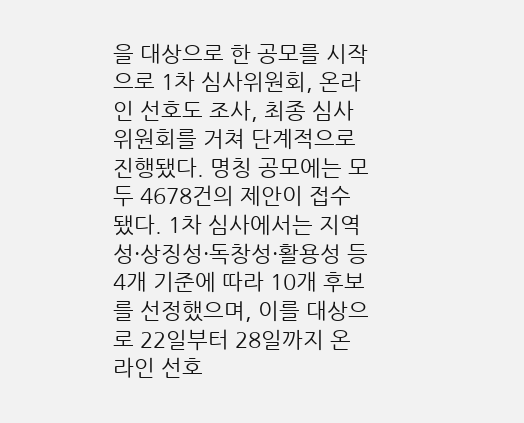을 대상으로 한 공모를 시작으로 1차 심사위원회, 온라인 선호도 조사, 최종 심사위원회를 거쳐 단계적으로 진행됐다. 명칭 공모에는 모두 4678건의 제안이 접수됐다. 1차 심사에서는 지역성·상징성·독창성·활용성 등 4개 기준에 따라 10개 후보를 선정했으며, 이를 대상으로 22일부터 28일까지 온라인 선호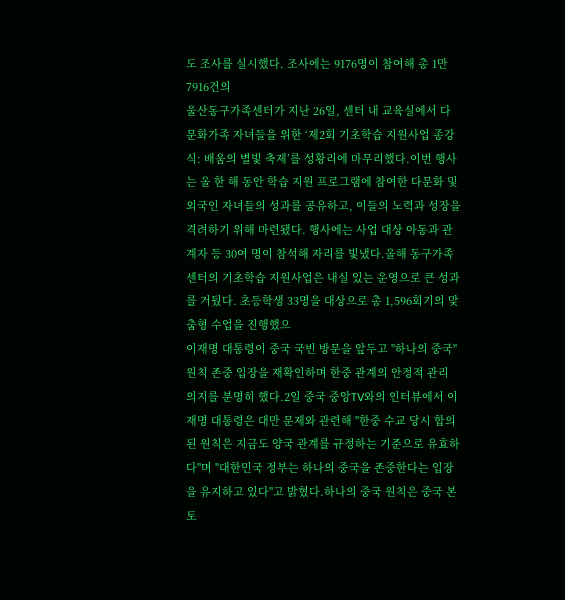도 조사를 실시했다. 조사에는 9176명이 참여해 총 1만7916건의
울산동구가족센터가 지난 26일, 센터 내 교육실에서 다문화가족 자녀들을 위한 ‘제2회 기초학습 지원사업 종강식: 배움의 별빛 축제’를 성황리에 마무리했다.이번 행사는 올 한 해 동안 학습 지원 프로그램에 참여한 다문화 및 외국인 자녀들의 성과를 공유하고, 이들의 노력과 성장을 격려하기 위해 마련됐다. 행사에는 사업 대상 아동과 관계자 등 30여 명이 참석해 자리를 빛냈다.올해 동구가족센터의 기초학습 지원사업은 내실 있는 운영으로 큰 성과를 거뒀다. 초등학생 33명을 대상으로 총 1,596회기의 맞춤형 수업을 진행했으
이재명 대통령이 중국 국빈 방문을 앞두고 "하나의 중국" 원칙 존중 입장을 재확인하며 한중 관계의 안정적 관리 의지를 분명히 했다.2일 중국 중앙TV와의 인터뷰에서 이재명 대통령은 대만 문제와 관련해 "한중 수교 당시 합의된 원칙은 지금도 양국 관계를 규정하는 기준으로 유효하다"며 "대한민국 정부는 하나의 중국을 존중한다는 입장을 유지하고 있다"고 밝혔다.하나의 중국 원칙은 중국 본토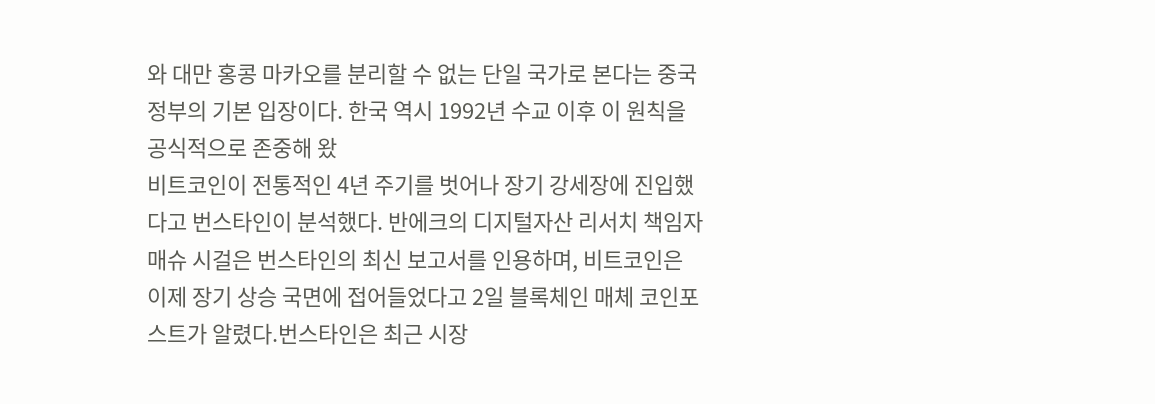와 대만 홍콩 마카오를 분리할 수 없는 단일 국가로 본다는 중국 정부의 기본 입장이다. 한국 역시 1992년 수교 이후 이 원칙을 공식적으로 존중해 왔
비트코인이 전통적인 4년 주기를 벗어나 장기 강세장에 진입했다고 번스타인이 분석했다. 반에크의 디지털자산 리서치 책임자 매슈 시걸은 번스타인의 최신 보고서를 인용하며, 비트코인은 이제 장기 상승 국면에 접어들었다고 2일 블록체인 매체 코인포스트가 알렸다.번스타인은 최근 시장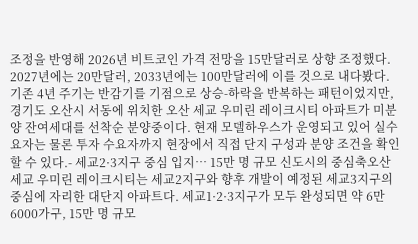조정을 반영해 2026년 비트코인 가격 전망을 15만달러로 상향 조정했다. 2027년에는 20만달러, 2033년에는 100만달러에 이를 것으로 내다봤다. 기존 4년 주기는 반감기를 기점으로 상승-하락을 반복하는 패턴이었지만,
경기도 오산시 서동에 위치한 오산 세교 우미린 레이크시티 아파트가 미분양 잔여세대를 선착순 분양중이다. 현재 모델하우스가 운영되고 있어 실수요자는 물론 투자 수요자까지 현장에서 직접 단지 구성과 분양 조건을 확인할 수 있다.- 세교2·3지구 중심 입지… 15만 명 규모 신도시의 중심축오산 세교 우미린 레이크시티는 세교2지구와 향후 개발이 예정된 세교3지구의 중심에 자리한 대단지 아파트다. 세교1·2·3지구가 모두 완성되면 약 6만6000가구, 15만 명 규모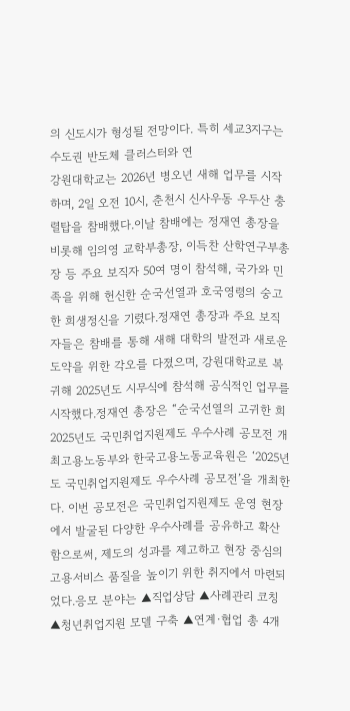의 신도시가 형성될 전망이다. 특히 세교3지구는 수도권 반도체 클러스터와 연
강원대학교는 2026년 병오년 새해 업무를 시작하며, 2일 오전 10시, 춘천시 신사우동 우두산 충렬탑을 참배했다.이날 참배에는 정재연 총장을 비롯해 임의영 교학부총장, 이득찬 산학연구부총장 등 주요 보직자 50여 명이 참석해, 국가와 민족을 위해 헌신한 순국선열과 호국영령의 숭고한 희생정신을 기렸다.정재연 총장과 주요 보직자들은 참배를 통해 새해 대학의 발전과 새로운 도약을 위한 각오를 다졌으며, 강원대학교로 복귀해 2025년도 시무식에 참석해 공식적인 업무를 시작했다.정재연 총장은 “순국선열의 고귀한 희
2025년도 국민취업지원제도 우수사례 공모전 개최고용노동부와 한국고용노동교육원은 ‘2025년도 국민취업지원제도 우수사례 공모전’을 개최한다. 이번 공모전은 국민취업지원제도 운영 현장에서 발굴된 다양한 우수사례를 공유하고 확산함으로써, 제도의 성과를 제고하고 현장 중심의 고용서비스 품질을 높이기 위한 취지에서 마련되었다.응모 분야는 ▲직업상담 ▲사례관리 코칭 ▲청년취업지원 모델 구축 ▲연계·협업 총 4개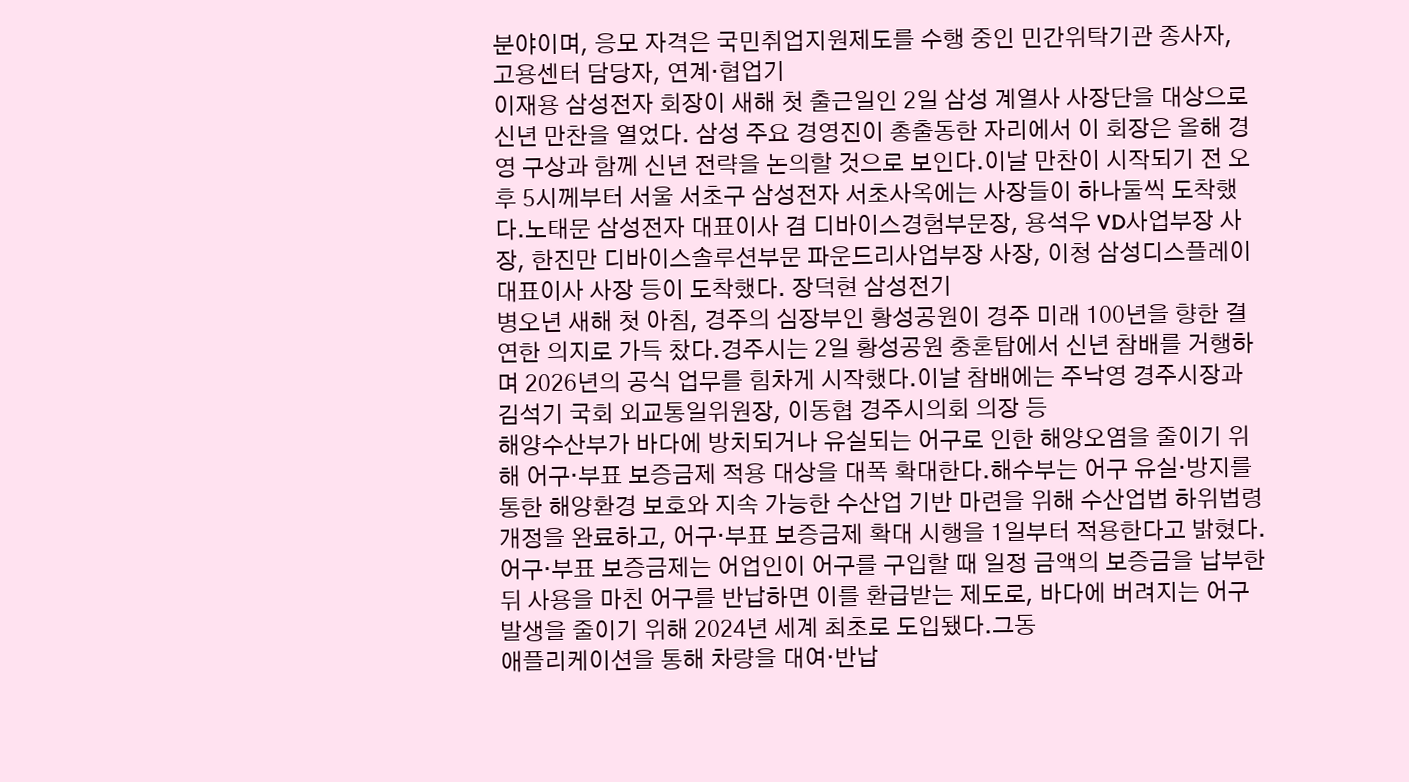분야이며, 응모 자격은 국민취업지원제도를 수행 중인 민간위탁기관 종사자, 고용센터 담당자, 연계·협업기
이재용 삼성전자 회장이 새해 첫 출근일인 2일 삼성 계열사 사장단을 대상으로 신년 만찬을 열었다. 삼성 주요 경영진이 총출동한 자리에서 이 회장은 올해 경영 구상과 함께 신년 전략을 논의할 것으로 보인다.이날 만찬이 시작되기 전 오후 5시께부터 서울 서초구 삼성전자 서초사옥에는 사장들이 하나둘씩 도착했다.노태문 삼성전자 대표이사 겸 디바이스경험부문장, 용석우 VD사업부장 사장, 한진만 디바이스솔루션부문 파운드리사업부장 사장, 이청 삼성디스플레이 대표이사 사장 등이 도착했다. 장덕현 삼성전기
병오년 새해 첫 아침, 경주의 심장부인 황성공원이 경주 미래 100년을 향한 결연한 의지로 가득 찼다.경주시는 2일 황성공원 충혼탑에서 신년 참배를 거행하며 2026년의 공식 업무를 힘차게 시작했다.이날 참배에는 주낙영 경주시장과 김석기 국회 외교통일위원장, 이동협 경주시의회 의장 등
해양수산부가 바다에 방치되거나 유실되는 어구로 인한 해양오염을 줄이기 위해 어구·부표 보증금제 적용 대상을 대폭 확대한다.해수부는 어구 유실·방지를 통한 해양환경 보호와 지속 가능한 수산업 기반 마련을 위해 수산업법 하위법령 개정을 완료하고, 어구·부표 보증금제 확대 시행을 1일부터 적용한다고 밝혔다.어구·부표 보증금제는 어업인이 어구를 구입할 때 일정 금액의 보증금을 납부한 뒤 사용을 마친 어구를 반납하면 이를 환급받는 제도로, 바다에 버려지는 어구 발생을 줄이기 위해 2024년 세계 최초로 도입됐다.그동
애플리케이션을 통해 차량을 대여·반납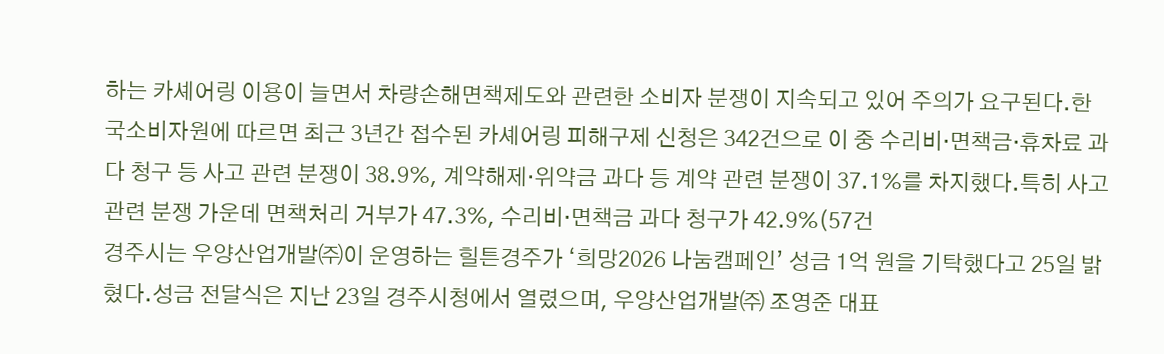하는 카셰어링 이용이 늘면서 차량손해면책제도와 관련한 소비자 분쟁이 지속되고 있어 주의가 요구된다.한국소비자원에 따르면 최근 3년간 접수된 카셰어링 피해구제 신청은 342건으로 이 중 수리비·면책금·휴차료 과다 청구 등 사고 관련 분쟁이 38.9%, 계약해제·위약금 과다 등 계약 관련 분쟁이 37.1%를 차지했다.특히 사고 관련 분쟁 가운데 면책처리 거부가 47.3%, 수리비·면책금 과다 청구가 42.9%(57건
경주시는 우양산업개발㈜이 운영하는 힐튼경주가 ‘희망2026 나눔캠페인’ 성금 1억 원을 기탁했다고 25일 밝혔다.성금 전달식은 지난 23일 경주시청에서 열렸으며, 우양산업개발㈜ 조영준 대표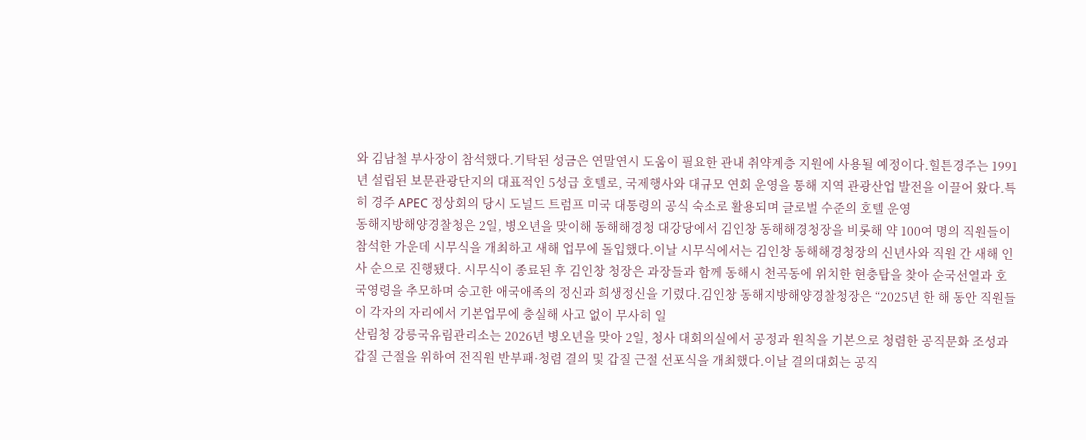와 김남철 부사장이 참석했다.기탁된 성금은 연말연시 도움이 필요한 관내 취약계층 지원에 사용될 예정이다.힐튼경주는 1991년 설립된 보문관광단지의 대표적인 5성급 호텔로, 국제행사와 대규모 연회 운영을 통해 지역 관광산업 발전을 이끌어 왔다.특히 경주 APEC 정상회의 당시 도널드 트럼프 미국 대통령의 공식 숙소로 활용되며 글로벌 수준의 호텔 운영
동해지방해양경찰청은 2일, 병오년을 맞이해 동해해경청 대강당에서 김인창 동해해경청장을 비롯해 약 100여 명의 직원들이 참석한 가운데 시무식을 개최하고 새해 업무에 돌입했다.이날 시무식에서는 김인창 동해해경청장의 신년사와 직원 간 새해 인사 순으로 진행됐다. 시무식이 종료된 후 김인창 청장은 과장들과 함께 동해시 천곡동에 위치한 현충탑을 찾아 순국선열과 호국영령을 추모하며 숭고한 애국애족의 정신과 희생정신을 기렸다.김인창 동해지방해양경찰청장은 “2025년 한 해 동안 직원들이 각자의 자리에서 기본업무에 충실해 사고 없이 무사히 일
산림청 강릉국유림관리소는 2026년 병오년을 맞아 2일, 청사 대회의실에서 공정과 원칙을 기본으로 청렴한 공직문화 조성과 갑질 근절을 위하여 전직원 반부패·청렴 결의 및 갑질 근절 선포식을 개최했다.이날 결의대회는 공직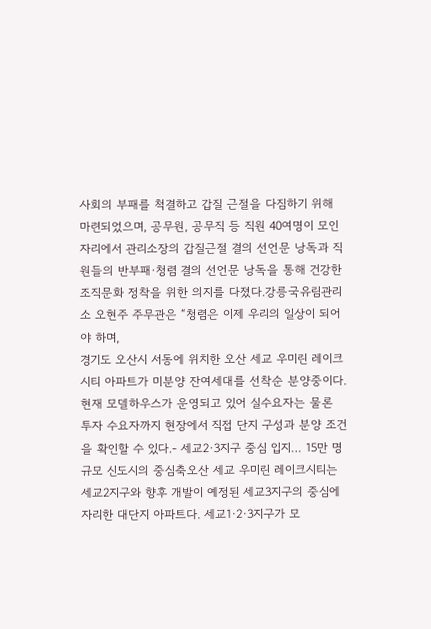사회의 부패를 척결하고 갑질 근절을 다짐하기 위해 마련되었으며, 공무원, 공무직 등 직원 40여명이 모인 자리에서 관리소장의 갑질근절 결의 선언문 낭독과 직원들의 반부패·청렴 결의 선언문 낭독을 통해 건강한 조직문화 정착을 위한 의지를 다졌다.강릉국유림관리소 오현주 주무관은 “청렴은 이제 우리의 일상이 되어야 하며,
경기도 오산시 서동에 위치한 오산 세교 우미린 레이크시티 아파트가 미분양 잔여세대를 선착순 분양중이다. 현재 모델하우스가 운영되고 있어 실수요자는 물론 투자 수요자까지 현장에서 직접 단지 구성과 분양 조건을 확인할 수 있다.- 세교2·3지구 중심 입지… 15만 명 규모 신도시의 중심축오산 세교 우미린 레이크시티는 세교2지구와 향후 개발이 예정된 세교3지구의 중심에 자리한 대단지 아파트다. 세교1·2·3지구가 모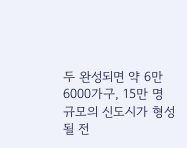두 완성되면 약 6만6000가구, 15만 명 규모의 신도시가 형성될 전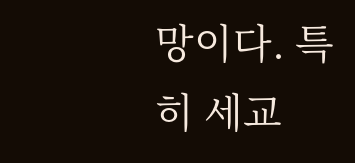망이다. 특히 세교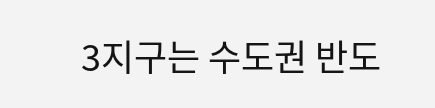3지구는 수도권 반도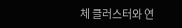체 클러스터와 연